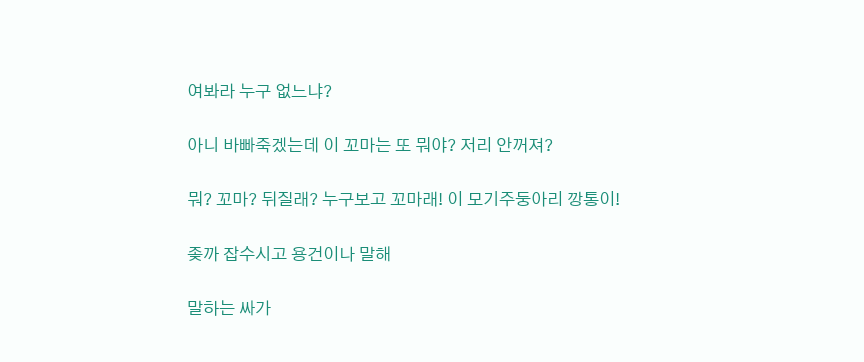여봐라 누구 없느냐?

아니 바빠죽겠는데 이 꼬마는 또 뭐야? 저리 안꺼져?

뭐? 꼬마? 뒤질래? 누구보고 꼬마래! 이 모기주둥아리 깡통이!

좆까 잡수시고 용건이나 말해

말하는 싸가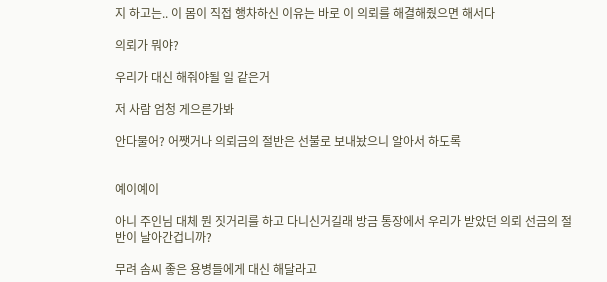지 하고는.. 이 몸이 직접 행차하신 이유는 바로 이 의뢰를 해결해줬으면 해서다

의뢰가 뭐야?

우리가 대신 해줘야될 일 같은거

저 사람 엄청 게으른가봐

안다물어? 어쨋거나 의뢰금의 절반은 선불로 보내놨으니 알아서 하도록


예이예이

아니 주인님 대체 뭔 짓거리를 하고 다니신거길래 방금 통장에서 우리가 받았던 의뢰 선금의 절반이 날아간겁니까?

무려 솜씨 좋은 용병들에게 대신 해달라고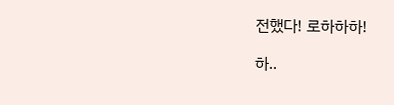전했다! 로하하하!

하..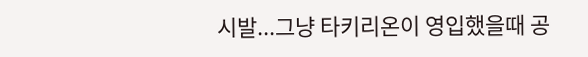시발...그냥 타키리온이 영입했을때 공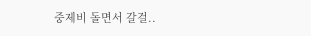중제비 돌면서 갈걸..